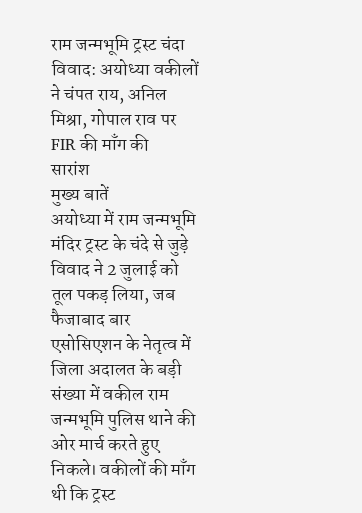राम जन्मभूमि ट्रस्ट चंदा विवाद: अयोध्या वकीलों ने चंपत राय, अनिल मिश्रा, गोपाल राव पर FIR की माँग की
सारांश
मुख्य बातें
अयोध्या में राम जन्मभूमि मंदिर ट्रस्ट के चंदे से जुड़े विवाद ने 2 जुलाई को तूल पकड़ लिया, जब फैजाबाद बार एसोसिएशन के नेतृत्व में जिला अदालत के बड़ी संख्या में वकील राम जन्मभूमि पुलिस थाने की ओर मार्च करते हुए निकले। वकीलों की माँग थी कि ट्रस्ट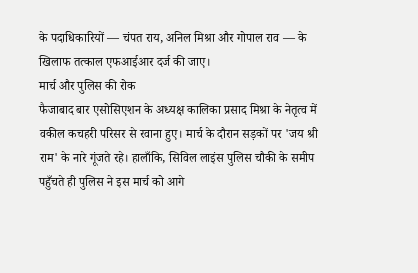के पदाधिकारियों — चंपत राय, अनिल मिश्रा और गोपाल राव — के खिलाफ तत्काल एफआईआर दर्ज की जाए।
मार्च और पुलिस की रोक
फैजाबाद बार एसोसिएशन के अध्यक्ष कालिका प्रसाद मिश्रा के नेतृत्व में वकील कचहरी परिसर से रवाना हुए। मार्च के दौरान सड़कों पर 'जय श्री राम' के नारे गूंजते रहे। हालाँकि, सिविल लाइंस पुलिस चौकी के समीप पहुँचते ही पुलिस ने इस मार्च को आगे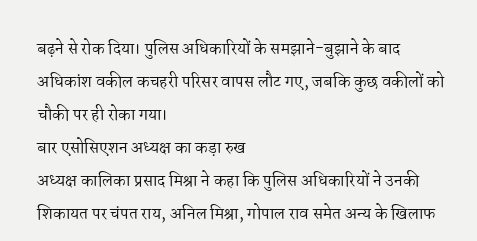बढ़ने से रोक दिया। पुलिस अधिकारियों के समझाने-बुझाने के बाद अधिकांश वकील कचहरी परिसर वापस लौट गए, जबकि कुछ वकीलों को चौकी पर ही रोका गया।
बार एसोसिएशन अध्यक्ष का कड़ा रुख
अध्यक्ष कालिका प्रसाद मिश्रा ने कहा कि पुलिस अधिकारियों ने उनकी शिकायत पर चंपत राय, अनिल मिश्रा, गोपाल राव समेत अन्य के खिलाफ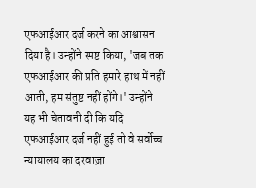एफआईआर दर्ज करने का आश्वासन दिया है। उन्होंने स्पष्ट किया, 'जब तक एफआईआर की प्रति हमारे हाथ में नहीं आती, हम संतुष्ट नहीं होंगे।' उन्होंने यह भी चेतावनी दी कि यदि एफआईआर दर्ज नहीं हुई तो वे सर्वोच्च न्यायालय का दरवाज़ा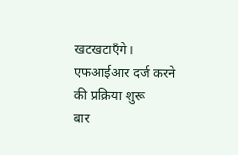खटखटाएँगे।
एफआईआर दर्ज करने की प्रक्रिया शुरू
बार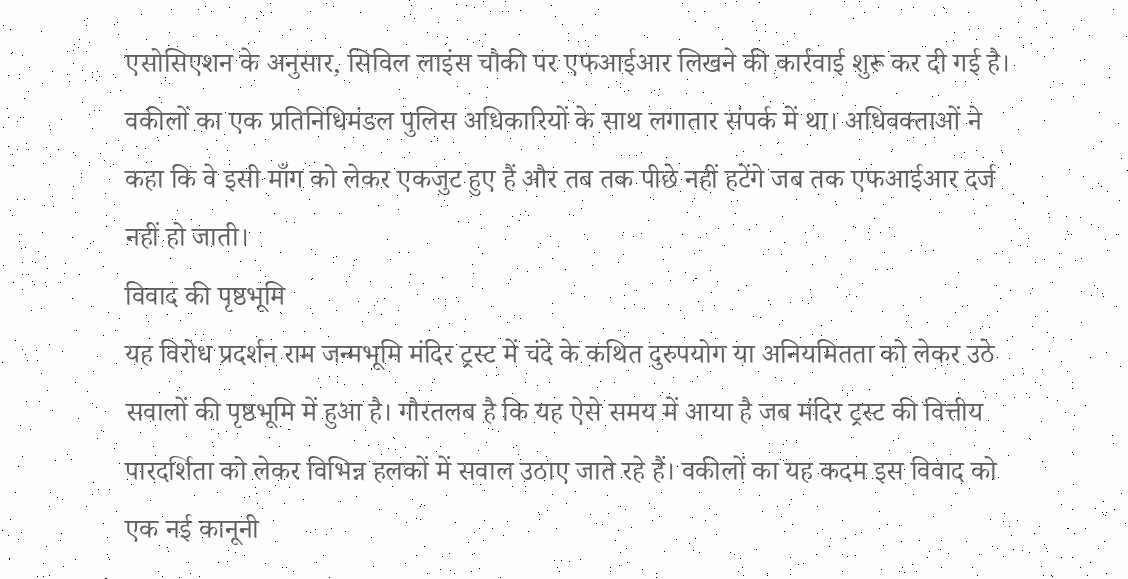एसोसिएशन के अनुसार, सिविल लाइंस चौकी पर एफआईआर लिखने की कार्रवाई शुरू कर दी गई है। वकीलों का एक प्रतिनिधिमंडल पुलिस अधिकारियों के साथ लगातार संपर्क में था। अधिवक्ताओं ने कहा कि वे इसी माँग को लेकर एकजुट हुए हैं और तब तक पीछे नहीं हटेंगे जब तक एफआईआर दर्ज नहीं हो जाती।
विवाद की पृष्ठभूमि
यह विरोध प्रदर्शन राम जन्मभूमि मंदिर ट्रस्ट में चंदे के कथित दुरुपयोग या अनियमितता को लेकर उठे सवालों की पृष्ठभूमि में हुआ है। गौरतलब है कि यह ऐसे समय में आया है जब मंदिर ट्रस्ट की वित्तीय पारदर्शिता को लेकर विभिन्न हलकों में सवाल उठाए जाते रहे हैं। वकीलों का यह कदम इस विवाद को एक नई कानूनी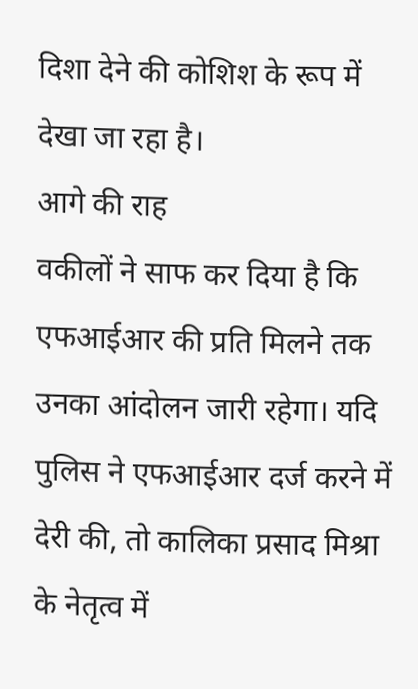दिशा देने की कोशिश के रूप में देखा जा रहा है।
आगे की राह
वकीलों ने साफ कर दिया है कि एफआईआर की प्रति मिलने तक उनका आंदोलन जारी रहेगा। यदि पुलिस ने एफआईआर दर्ज करने में देरी की, तो कालिका प्रसाद मिश्रा के नेतृत्व में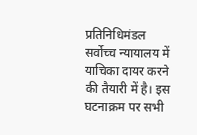प्रतिनिधिमंडल सर्वोच्च न्यायालय में याचिका दायर करने की तैयारी में है। इस घटनाक्रम पर सभी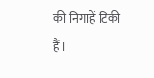की निगाहें टिकी हैं।